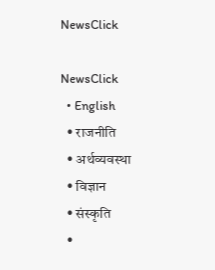NewsClick

NewsClick
  • English
  • राजनीति
  • अर्थव्यवस्था
  • विज्ञान
  • संस्कृति
  •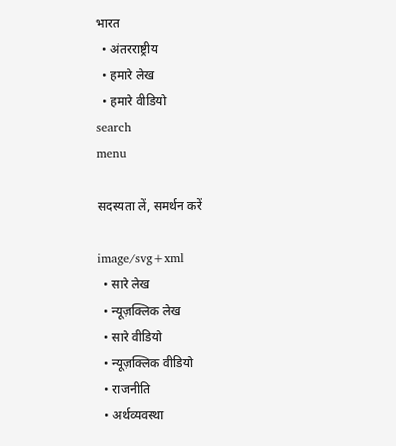भारत
  • अंतरराष्ट्रीय
  • हमारे लेख
  • हमारे वीडियो
search
menu

सदस्यता लें, समर्थन करें

image/svg+xml
  • सारे लेख
  • न्यूज़क्लिक लेख
  • सारे वीडियो
  • न्यूज़क्लिक वीडियो
  • राजनीति
  • अर्थव्यवस्था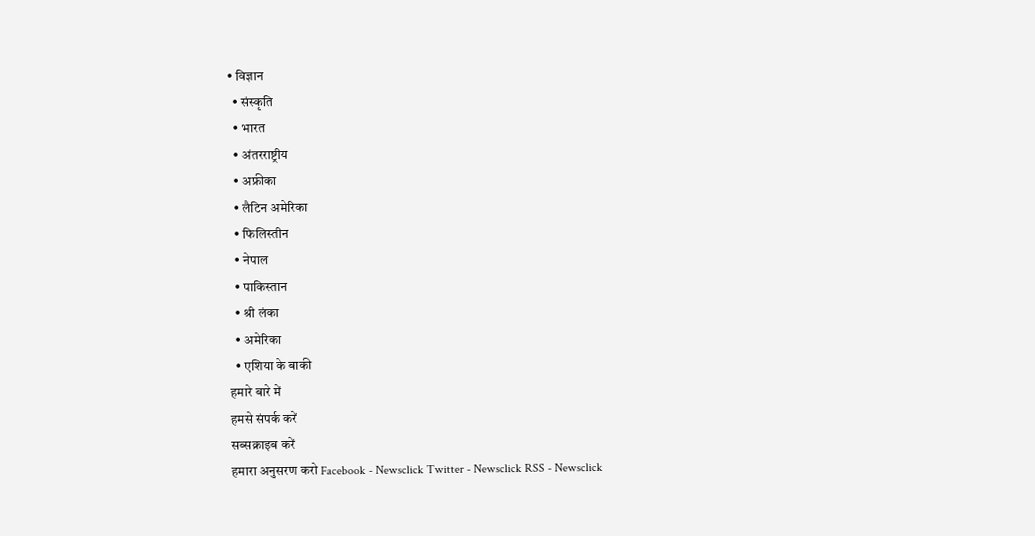• विज्ञान
  • संस्कृति
  • भारत
  • अंतरराष्ट्रीय
  • अफ्रीका
  • लैटिन अमेरिका
  • फिलिस्तीन
  • नेपाल
  • पाकिस्तान
  • श्री लंका
  • अमेरिका
  • एशिया के बाकी
हमारे बारे में
हमसे संपर्क करें
सब्सक्राइब करें
हमारा अनुसरण करो Facebook - Newsclick Twitter - Newsclick RSS - Newsclick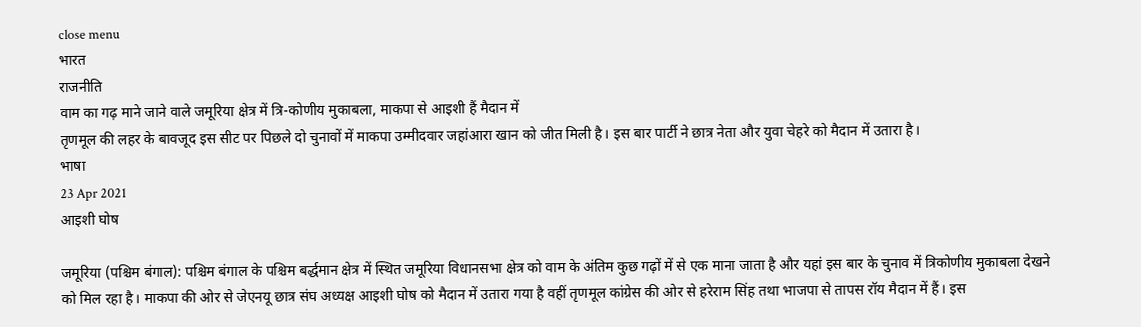close menu
भारत
राजनीति
वाम का गढ़ माने जाने वाले जमूरिया क्षेत्र में त्रि-कोणीय मुकाबला, माकपा से आइशी हैं मैदान में
तृणमूल की लहर के बावजूद इस सीट पर पिछले दो चुनावों में माकपा उम्मीदवार जहांआरा खान को जीत मिली है। इस बार पार्टी ने छात्र नेता और युवा चेहरे को मैदान में उतारा है।
भाषा
23 Apr 2021
आइशी घोष

जमूरिया (पश्चिम बंगाल): पश्चिम बंगाल के पश्चिम बर्द्धमान क्षेत्र में स्थित जमूरिया विधानसभा क्षेत्र को वाम के अंतिम कुछ गढ़ों में से एक माना जाता है और यहां इस बार के चुनाव में त्रिकोणीय मुकाबला देखने को मिल रहा है। माकपा की ओर से जेएनयू छात्र संघ अध्यक्ष आइशी घोष को मैदान में उतारा गया है वहीं तृणमूल कांग्रेस की ओर से हरेराम सिंह तथा भाजपा से तापस रॉय मैदान में हैं। इस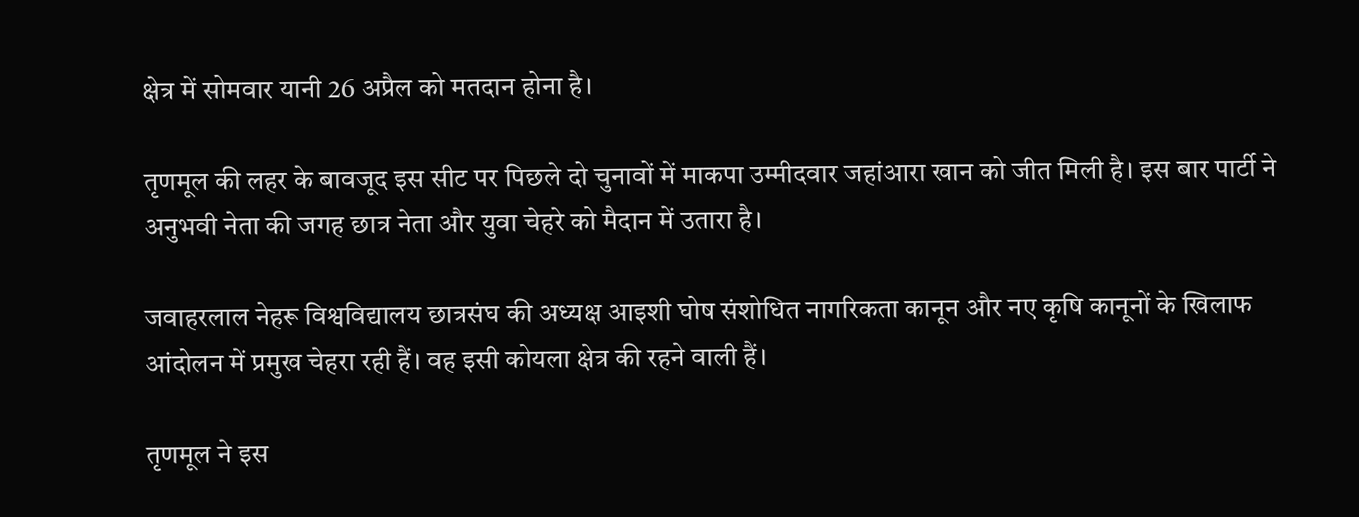क्षेत्र में सोमवार यानी 26 अप्रैल को मतदान होना है।

तृणमूल की लहर के बावजूद इस सीट पर पिछले दो चुनावों में माकपा उम्मीदवार जहांआरा खान को जीत मिली है। इस बार पार्टी ने अनुभवी नेता की जगह छात्र नेता और युवा चेहरे को मैदान में उतारा है।

जवाहरलाल नेहरू विश्वविद्यालय छात्रसंघ की अध्यक्ष आइशी घोष संशोधित नागरिकता कानून और नए कृषि कानूनों के खिलाफ आंदोलन में प्रमुख चेहरा रही हैं। वह इसी कोयला क्षेत्र की रहने वाली हैं।

तृणमूल ने इस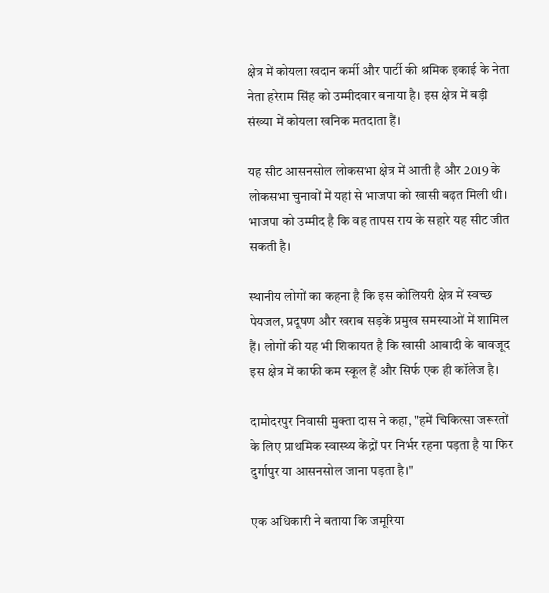क्षेत्र में कोयला खदान कर्मी और पार्टी की श्रमिक इकाई के नेता नेता हरेराम सिंह को उम्मीदवार बनाया है। इस क्षेत्र में बड़ी संख्या में कोयला खनिक मतदाता हैं।

यह सीट आसनसोल लोकसभा क्षेत्र में आती है और 2019 के लोकसभा चुनावों में यहां से भाजपा को खासी बढ़त मिली थी। भाजपा को उम्मीद है कि वह तापस राय के सहारे यह सीट जीत सकती है।

स्थानीय लोगों का कहना है कि इस कोलियरी क्षेत्र में स्वच्छ पेयजल, प्रदूषण और खराब सड़कें प्रमुख समस्याओं में शामिल हैं। लोगों की यह भी शिकायत है कि खासी आबादी के बावजूद इस क्षेत्र में काफी कम स्कूल हैं और सिर्फ एक ही कॉलेज है।

दामोदरपुर निवासी मुक्ता दास ने कहा, "हमें चिकित्सा जरूरतों के लिए प्राथमिक स्वास्थ्य केंद्रों पर निर्भर रहना पड़ता है या फिर दुर्गापुर या आसनसोल जाना पड़ता है।"

एक अधिकारी ने बताया कि जमूरिया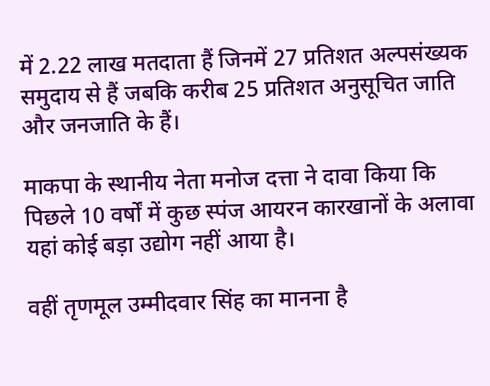में 2.22 लाख मतदाता हैं जिनमें 27 प्रतिशत अल्पसंख्यक समुदाय से हैं जबकि करीब 25 प्रतिशत अनुसूचित जाति और जनजाति के हैं।

माकपा के स्थानीय नेता मनोज दत्ता ने दावा किया कि पिछले 10 वर्षों में कुछ स्पंज आयरन कारखानों के अलावा यहां कोई बड़ा उद्योग नहीं आया है।

वहीं तृणमूल उम्मीदवार सिंह का मानना है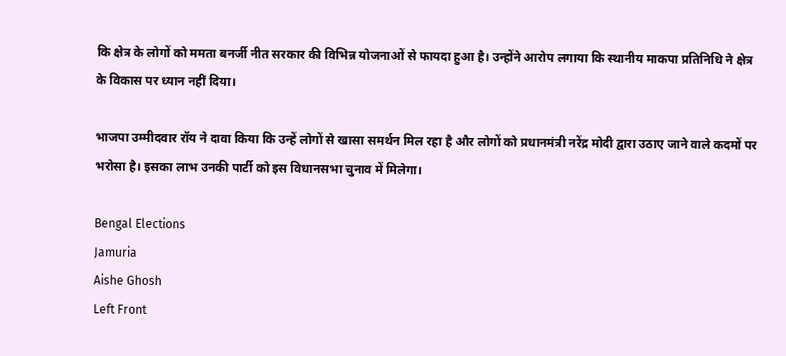कि क्षेत्र के लोगों को ममता बनर्जी नीत सरकार की विभिन्न योजनाओं से फायदा हुआ है। उन्होंने आरोप लगाया कि स्थानीय माकपा प्रतिनिधि ने क्षेत्र के विकास पर ध्यान नहीं दिया।

भाजपा उम्मीदवार रॉय ने दावा किया कि उन्हें लोगों से खासा समर्थन मिल रहा है और लोगों को प्रधानमंत्री नरेंद्र मोदी द्वारा उठाए जाने वाले कदमों पर भरोसा है। इसका लाभ उनकी पार्टी को इस विधानसभा चुनाव में मिलेगा।

Bengal Elections
Jamuria
Aishe Ghosh
Left Front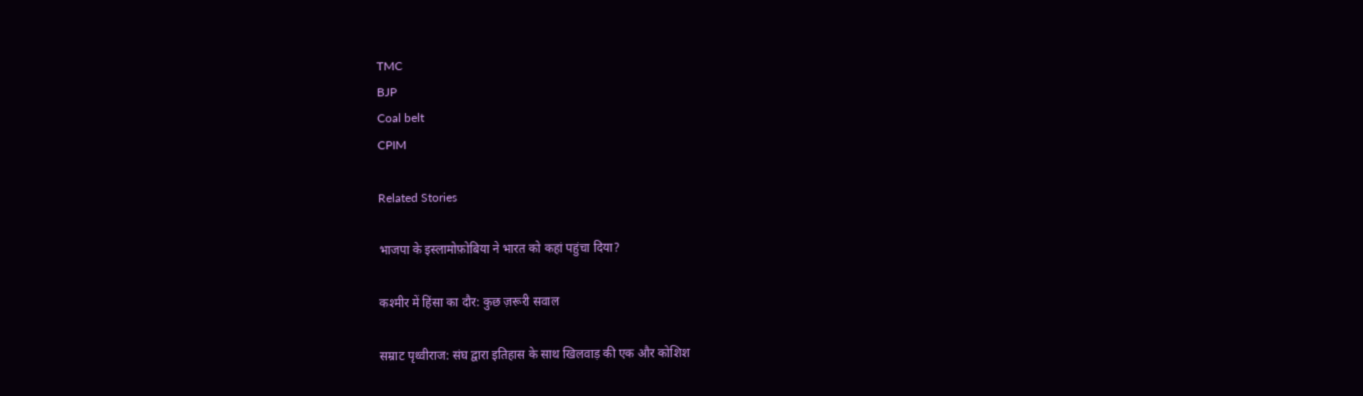TMC
BJP
Coal belt
CPIM

Related Stories

भाजपा के इस्लामोफ़ोबिया ने भारत को कहां पहुंचा दिया?

कश्मीर में हिंसा का दौर: कुछ ज़रूरी सवाल

सम्राट पृथ्वीराज: संघ द्वारा इतिहास के साथ खिलवाड़ की एक और कोशिश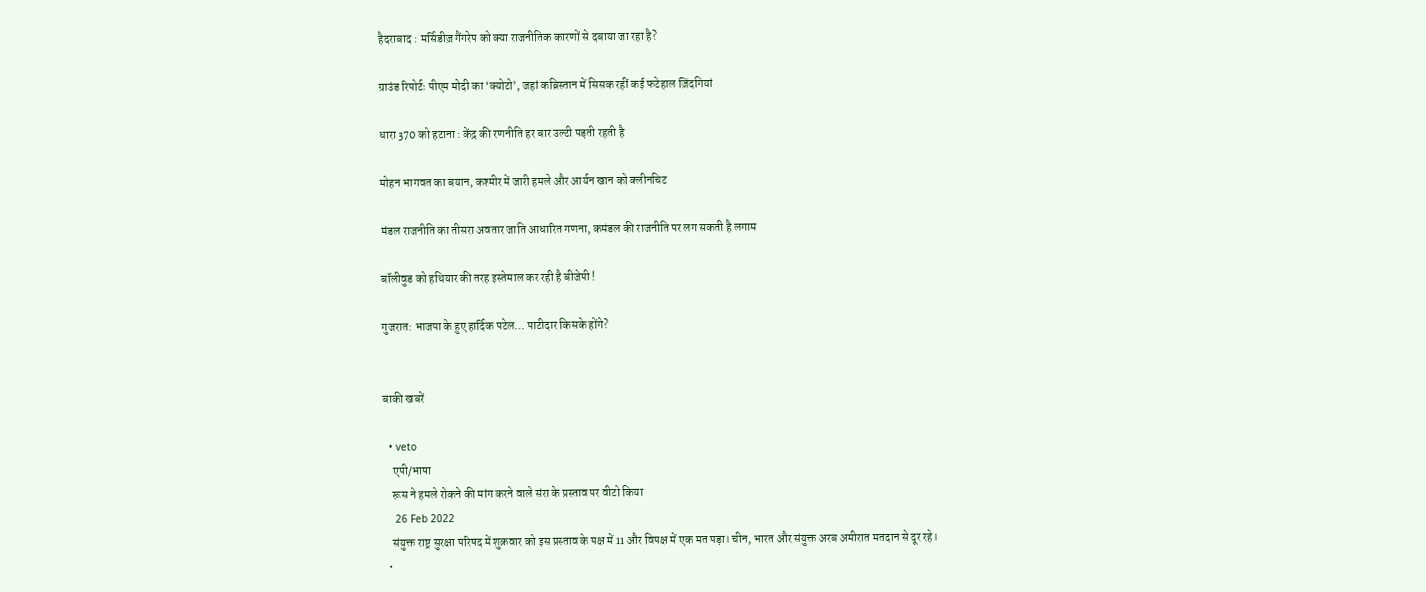हैदराबाद : मर्सिडीज़ गैंगरेप को क्या राजनीतिक कारणों से दबाया जा रहा है?

ग्राउंड रिपोर्टः पीएम मोदी का ‘क्योटो’, जहां कब्रिस्तान में सिसक रहीं कई फटेहाल ज़िंदगियां

धारा 370 को हटाना : केंद्र की रणनीति हर बार उल्टी पड़ती रहती है

मोहन भागवत का बयान, कश्मीर में जारी हमले और आर्यन खान को क्लीनचिट

मंडल राजनीति का तीसरा अवतार जाति आधारित गणना, कमंडल की राजनीति पर लग सकती है लगाम

बॉलीवुड को हथियार की तरह इस्तेमाल कर रही है बीजेपी !

गुजरात: भाजपा के हुए हार्दिक पटेल… पाटीदार किसके होंगे?


बाकी खबरें

  • veto
    एपी/भाषा
    रूस ने हमले रोकने की मांग करने वाले संरा के प्रस्ताव पर वीटो किया
    26 Feb 2022
    संयुक्त राष्ट्र सुरक्षा परिषद में शुक्रवार को इस प्रस्ताव के पक्ष में 11 और विपक्ष में एक मत पड़ा। चीन, भारत और संयुक्त अरब अमीरात मतदान से दूर रहे।
  •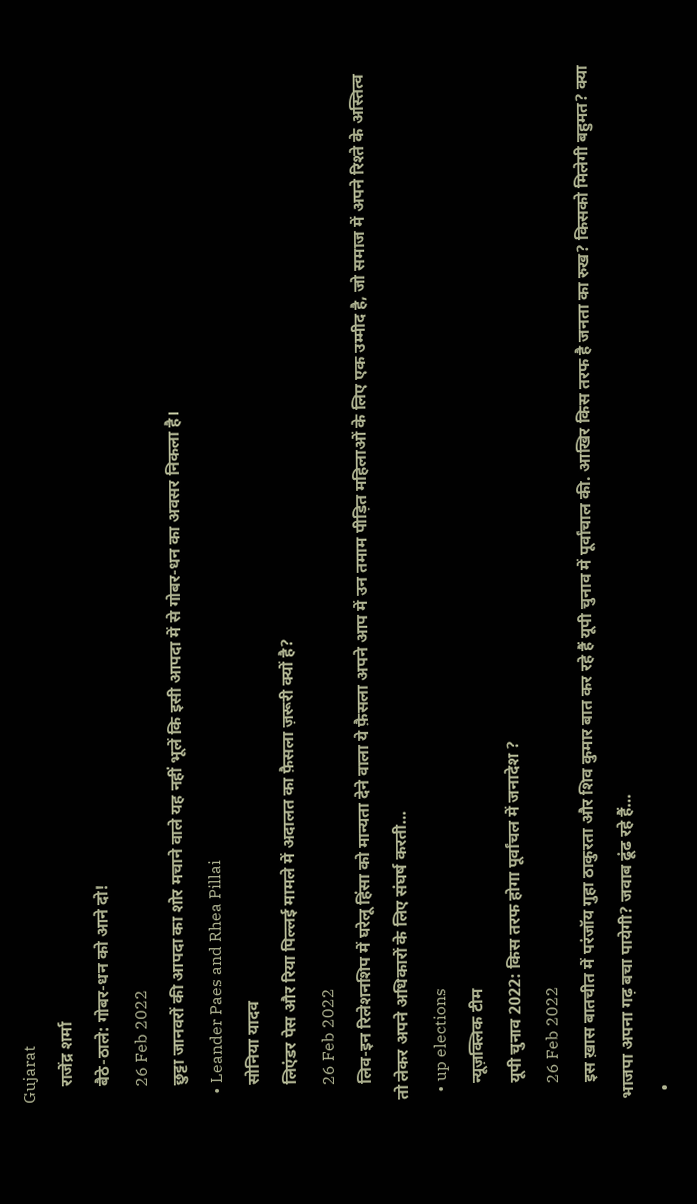Gujarat
    राजेंद्र शर्मा
    बैठे-ठाले: गोबर-धन को आने दो!
    26 Feb 2022
    छुट्टा जानवरों की आपदा का शोर मचाने वाले यह नहीं भूलें कि इसी आपदा में से गोबर-धन का अवसर निकला है।
  • Leander Paes and Rhea Pillai
    सोनिया यादव
    लिएंडर पेस और रिया पिल्लई मामले में अदालत का फ़ैसला ज़रूरी क्यों है?
    26 Feb 2022
    लिव-इन रिलेशनशिप में घरेलू हिंसा को मान्यता देने वाला ये फ़ैसला अपने आप में उन तमाम पीड़ित महिलाओं के लिए एक उम्मीद है, जो समाज में अपने रिश्ते के अस्तित्व तो लेकर अपने अधिकारों के लिए संघर्ष करती…
  • up elections
    न्यूज़क्लिक टीम
    यूपी चुनाव 2022: किस तरफ होगा पूर्वांचल में जनादेश ?
    26 Feb 2022
    इस ख़ास बातचीत में परंजॉय गुहा ठाकुरता और शिव कुमार बात कर रहे हैं यूपी चुनाव में पूर्वांचाल की. आखिर किस तरफ है जनता का रुख? किसको मिलेगी बहुमत? क्या भाजपा अपना गढ़ बचा पायेगी? जवाब ढूंढ रहे हैं…
  •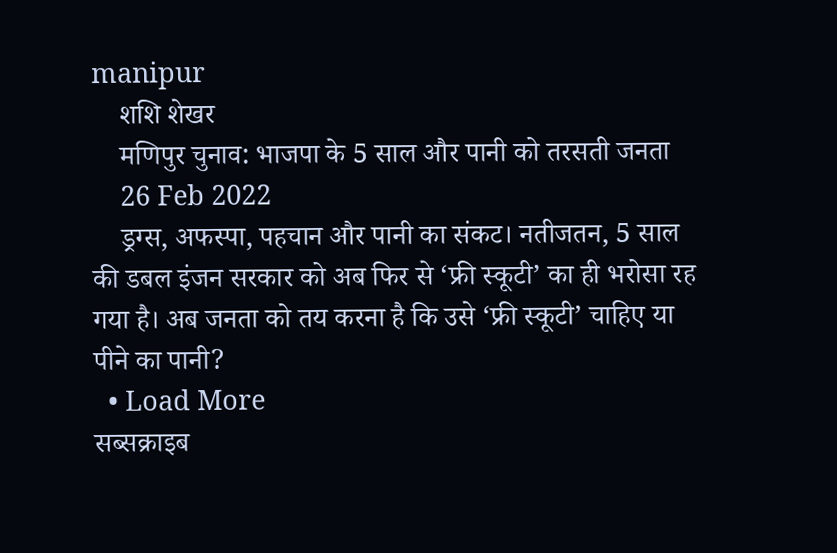manipur
    शशि शेखर
    मणिपुर चुनाव: भाजपा के 5 साल और पानी को तरसती जनता
    26 Feb 2022
    ड्रग्स, अफस्पा, पहचान और पानी का संकट। नतीजतन, 5 साल की डबल इंजन सरकार को अब फिर से ‘फ्री स्कूटी’ का ही भरोसा रह गया है। अब जनता को तय करना है कि उसे ‘फ्री स्कूटी’ चाहिए या पीने का पानी?
  • Load More
सब्सक्राइब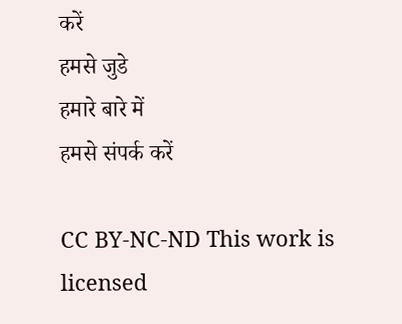करें
हमसे जुडे
हमारे बारे में
हमसे संपर्क करें

CC BY-NC-ND This work is licensed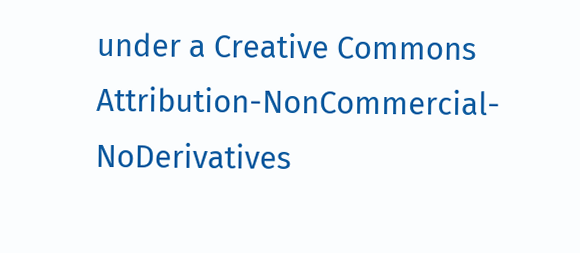under a Creative Commons Attribution-NonCommercial-NoDerivatives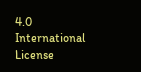4.0 International License